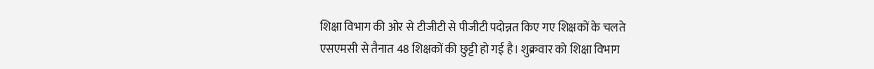शिक्षा विभाग की ओर से टीजीटी से पीजीटी पदोन्नत किए गए शिक्षकों के चलते
एसएमसी से तैनात 48 शिक्षकों की छुट्टी हो गई है। शुक्रवार को शिक्षा विभाग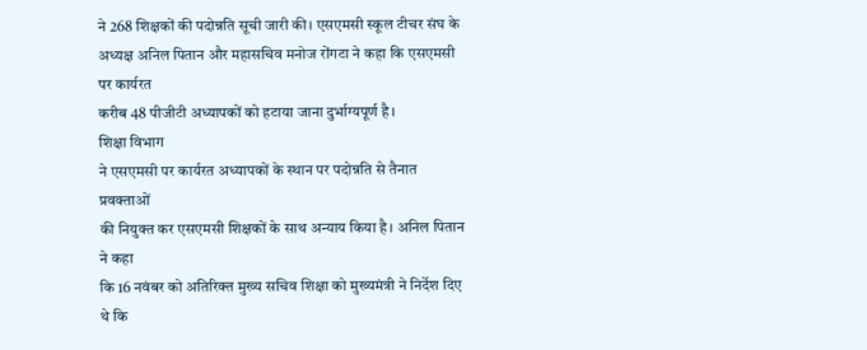ने 268 शिक्षकों की पदोन्नति सूची जारी की। एसएमसी स्कूल टीचर संघ के
अध्यक्ष अनिल पितान और महासचिव मनोज रोंगटा ने कहा कि एसएमसी पर कार्यरत
करीब 48 पीजीटी अध्यापकों को हटाया जाना दुर्भाग्यपूर्ण है।
शिक्षा विभाग
ने एसएमसी पर कार्यरत अध्यापकों के स्थान पर पदोन्नति से तैनात प्रवक्ताओं
की नियुक्त कर एसएमसी शिक्षकों के साथ अन्याय किया है। अनिल पितान ने कहा
कि 16 नवंबर को अतिरिक्त मुख्य सचिव शिक्षा को मुख्यमंत्री ने निर्देश दिए
थे कि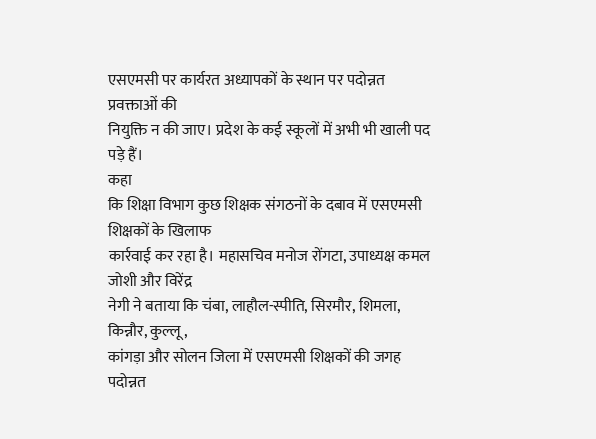एसएमसी पर कार्यरत अध्यापकों के स्थान पर पदोन्नत प्रवक्ताओं की
नियुक्ति न की जाए। प्रदेश के कई स्कूलों में अभी भी खाली पद पड़े हैं।
कहा
कि शिक्षा विभाग कुछ शिक्षक संगठनों के दबाव में एसएमसी शिक्षकों के खिलाफ
कार्रवाई कर रहा है। महासचिव मनोज रोंगटा, उपाध्यक्ष कमल जोशी और विरेंद्र
नेगी ने बताया कि चंबा, लाहौल-स्पीति, सिरमौर, शिमला, किन्नौर, कुल्लू,
कांगड़ा और सोलन जिला में एसएमसी शिक्षकों की जगह पदोन्नत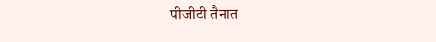पीजीटी तैनात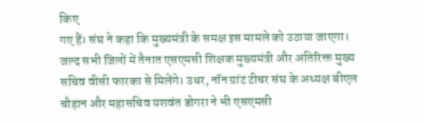किए
गए हैं। संघ ने कहा कि मुख्यमंत्री के समक्ष इस मामले को उठाया जाएगा।
जल्द सभी जिलों में तैनात एसएमसी शिक्षक मुख्यमंत्री और अतिरिक्त मुख्य
सचिव वीसी फारका से मिलेंगे। उधर, नॉन ग्रांट टीचर संघ के अध्यक्ष बीएल
चौहान और महासचिव यशवंत डोगरा ने भी एसएमसी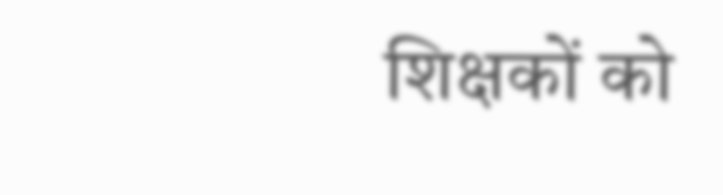शिक्षकों को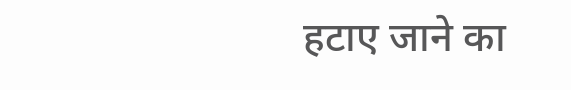हटाए जाने का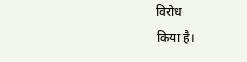विरोध
किया है।